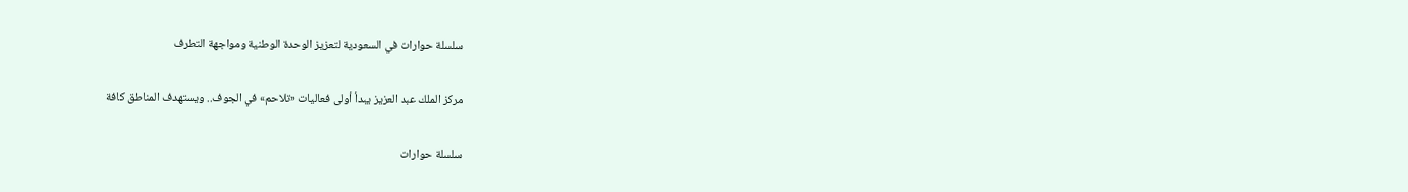سلسلة حوارات في السعودية لتعزيز الوحدة الوطنية ومواجهة التطرف

مركز الملك عبد العزيز يبدأ أولى فعاليات «تلاحم» في الجوف.. ويستهدف المناطق كافة

سلسلة حوارات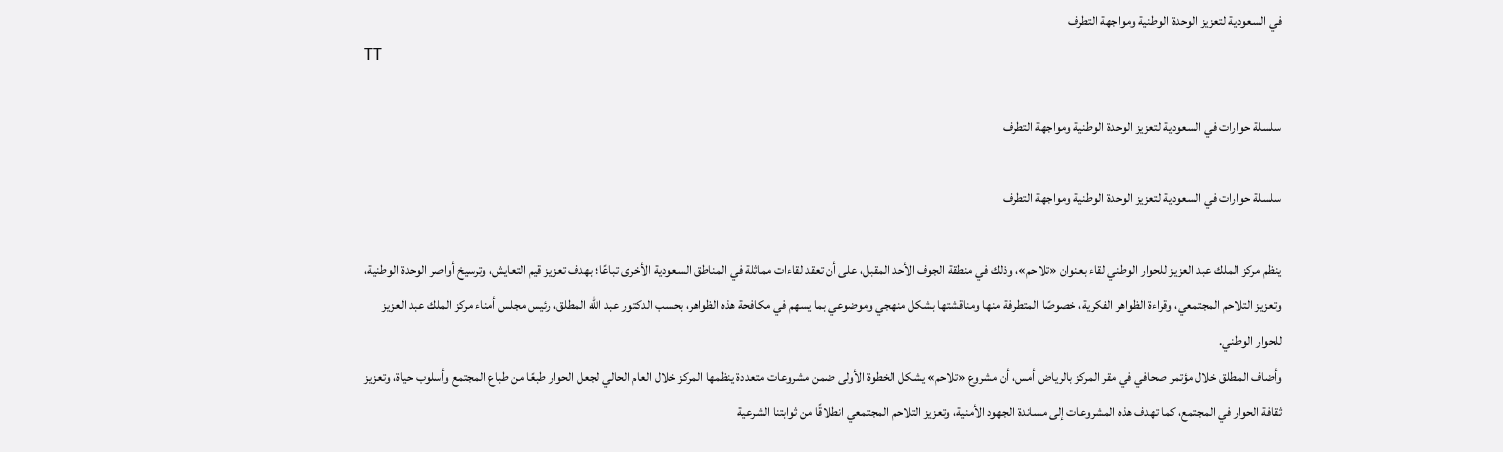في السعودية لتعزيز الوحدة الوطنية ومواجهة التطرف
TT

سلسلة حوارات في السعودية لتعزيز الوحدة الوطنية ومواجهة التطرف

سلسلة حوارات في السعودية لتعزيز الوحدة الوطنية ومواجهة التطرف

ينظم مركز الملك عبد العزيز للحوار الوطني لقاء بعنوان «تلاحم»، وذلك في منطقة الجوف الأحد المقبل، على أن تعقد لقاءات مماثلة في المناطق السعودية الأخرى تباعًا؛ بهدف تعزيز قيم التعايش، وترسيخ أواصر الوحدة الوطنية، وتعزيز التلاحم المجتمعي، وقراءة الظواهر الفكرية، خصوصًا المتطرفة منها ومناقشتها بشكل منهجي وموضوعي بما يسهم في مكافحة هذه الظواهر، بحسب الدكتور عبد الله المطلق، رئيس مجلس أمناء مركز الملك عبد العزيز للحوار الوطني.
وأضاف المطلق خلال مؤتمر صحافي في مقر المركز بالرياض أمس، أن مشروع «تلاحم» يشكل الخطوة الأولى ضمن مشروعات متعددة ينظمها المركز خلال العام الحالي لجعل الحوار طبعًا من طباع المجتمع وأسلوب حياة، وتعزيز ثقافة الحوار في المجتمع، كما تهدف هذه المشروعات إلى مساندة الجهود الأمنية، وتعزيز التلاحم المجتمعي انطلاقًا من ثوابتنا الشرعية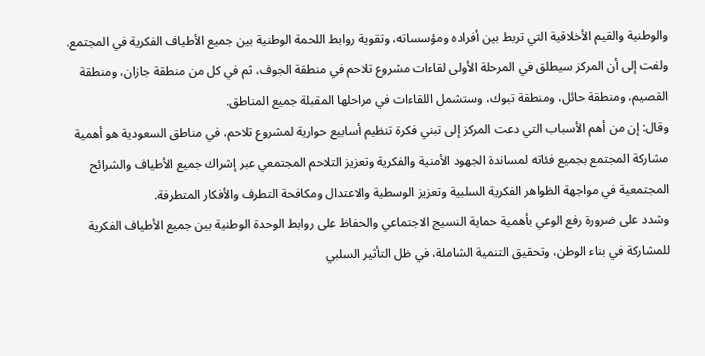والوطنية والقيم الأخلاقية التي تربط بين أفراده ومؤسساته، وتقوية روابط اللحمة الوطنية بين جميع الأطياف الفكرية في المجتمع.
ولفت إلى أن المركز سيطلق في المرحلة الأولى لقاءات مشروع تلاحم في منطقة الجوف، ثم في كل من منطقة جازان، ومنطقة القصيم، ومنطقة حائل، ومنطقة تبوك، وستشمل اللقاءات في مراحلها المقبلة جميع المناطق.
وقال: إن من أهم الأسباب التي دعت المركز إلى تبني فكرة تنظيم أسابيع حوارية لمشروع تلاحم، في مناطق السعودية هو أهمية مشاركة المجتمع بجميع فئاته لمساندة الجهود الأمنية والفكرية وتعزيز التلاحم المجتمعي عبر إشراك جميع الأطياف والشرائح المجتمعية في مواجهة الظواهر الفكرية السلبية وتعزيز الوسطية والاعتدال ومكافحة التطرف والأفكار المتطرفة.
وشدد على ضرورة رفع الوعي بأهمية حماية النسيج الاجتماعي والحفاظ على روابط الوحدة الوطنية بين جميع الأطياف الفكرية للمشاركة في بناء الوطن، وتحقيق التنمية الشاملة، في ظل التأثير السلبي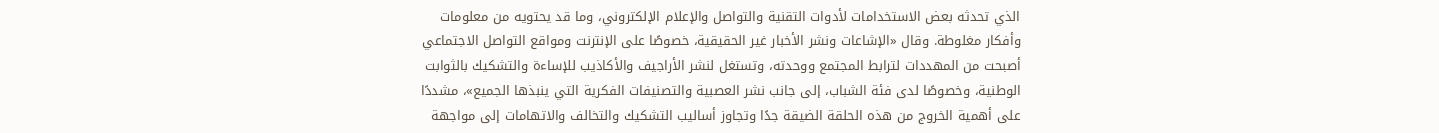الذي تحدثه بعض الاستخدامات لأدوات التقنية والتواصل والإعلام الإلكتروني، وما قد يحتويه من معلومات وأفكار مغلوطة. وقال «الإشاعات ونشر الأخبار غير الحقيقية، خصوصًا على الإنترنت ومواقع التواصل الاجتماعي أصبحت من المهددات لترابط المجتمع ووحدته، وتستغل لنشر الأراجيف والأكاذيب للإساءة والتشكيك بالثوابت الوطنية، وخصوصًا لدى فئة الشباب، إلى جانب نشر العصبية والتصنيفات الفكرية التي ينبذها الجميع»، مشددًا على أهمية الخروج من هذه الحلقة الضيقة جدًا وتجاوز أساليب التشكيك والتخالف والاتهامات إلى مواجهة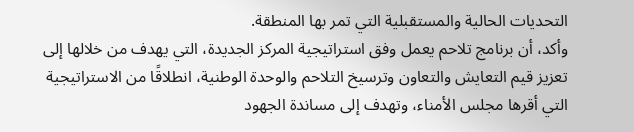التحديات الحالية والمستقبلية التي تمر بها المنطقة.
وأكد، أن برنامج تلاحم يعمل وفق استراتيجية المركز الجديدة، التي يهدف من خلالها إلى تعزيز قيم التعايش والتعاون وترسيخ التلاحم والوحدة الوطنية، انطلاقًا من الاستراتيجية التي أقرها مجلس الأمناء، وتهدف إلى مساندة الجهود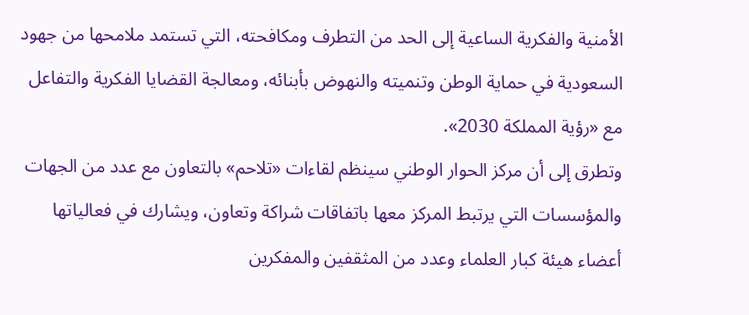الأمنية والفكرية الساعية إلى الحد من التطرف ومكافحته، التي تستمد ملامحها من جهود السعودية في حماية الوطن وتنميته والنهوض بأبنائه، ومعالجة القضايا الفكرية والتفاعل مع «رؤية المملكة 2030».
وتطرق إلى أن مركز الحوار الوطني سينظم لقاءات «تلاحم» بالتعاون مع عدد من الجهات والمؤسسات التي يرتبط المركز معها باتفاقات شراكة وتعاون، ويشارك في فعالياتها أعضاء هيئة كبار العلماء وعدد من المثقفين والمفكرين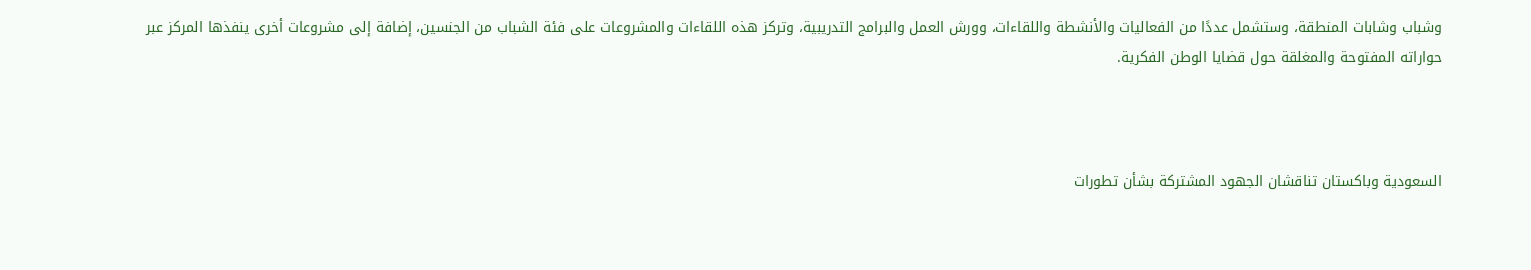وشباب وشابات المنطقة، وستشمل عددًا من الفعاليات والأنشطة واللقاءات، وورش العمل والبرامج التدريبية، وتركز هذه اللقاءات والمشروعات على فئة الشباب من الجنسين، إضافة إلى مشروعات أخرى ينفذها المركز عبر حواراته المفتوحة والمغلقة حول قضايا الوطن الفكرية.



السعودية وباكستان تناقشان الجهود المشتركة بشأن تطورات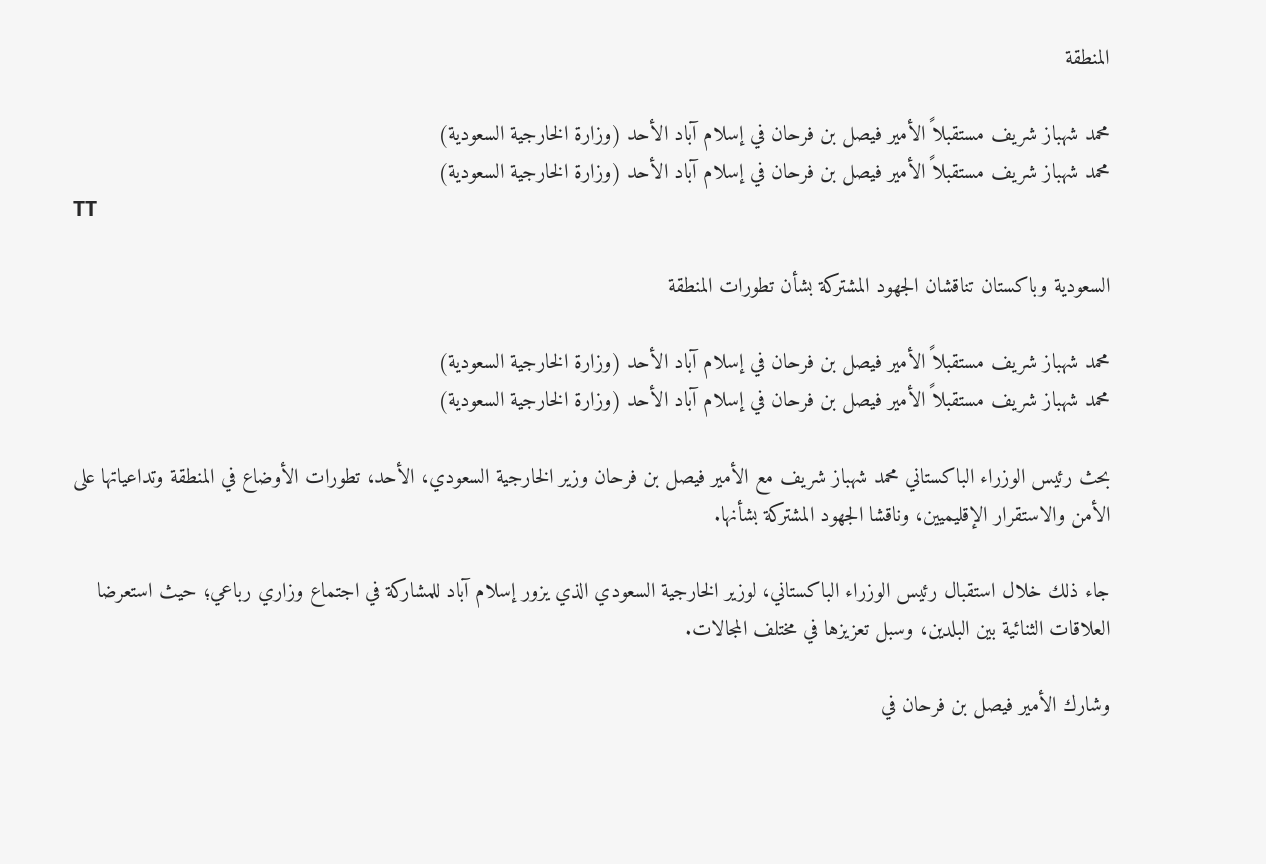المنطقة

محمد شهباز شريف مستقبلاً الأمير فيصل بن فرحان في إسلام آباد الأحد (وزارة الخارجية السعودية)
محمد شهباز شريف مستقبلاً الأمير فيصل بن فرحان في إسلام آباد الأحد (وزارة الخارجية السعودية)
TT

السعودية وباكستان تناقشان الجهود المشتركة بشأن تطورات المنطقة

محمد شهباز شريف مستقبلاً الأمير فيصل بن فرحان في إسلام آباد الأحد (وزارة الخارجية السعودية)
محمد شهباز شريف مستقبلاً الأمير فيصل بن فرحان في إسلام آباد الأحد (وزارة الخارجية السعودية)

بحث رئيس الوزراء الباكستاني محمد شهباز شريف مع الأمير فيصل بن فرحان وزير الخارجية السعودي، الأحد، تطورات الأوضاع في المنطقة وتداعياتها على الأمن والاستقرار الإقليميين، وناقشا الجهود المشتركة بشأنها.

جاء ذلك خلال استقبال رئيس الوزراء الباكستاني، لوزير الخارجية السعودي الذي يزور إسلام آباد للمشاركة في اجتماع وزاري رباعي؛ حيث استعرضا العلاقات الثنائية بين البلدين، وسبل تعزيزها في مختلف المجالات.

وشارك الأمير فيصل بن فرحان في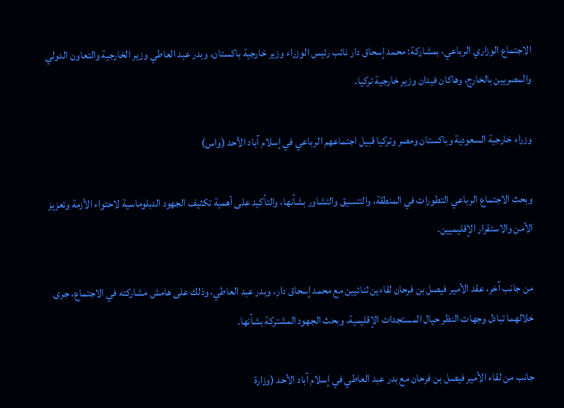الاجتماع الوزاري الرباعي، بمشاركة: محمد إسحاق دار نائب رئيس الوزراء وزير خارجية باكستان، وبدر عبد العاطي وزير الخارجية والتعاون الدولي والمصريين بالخارج، وهاكان فيدان وزير خارجية تركيا.

وزراء خارجية السعودية وباكستان ومصر وتركيا قبيل اجتماعهم الرباعي في إسلام آباد الأحد (واس)

وبحث الاجتماع الرباعي التطورات في المنطقة، والتنسيق والتشاور بشأنها، والتأكيد على أهمية تكثيف الجهود الدبلوماسية لاحتواء الأزمة وتعزيز الأمن والاستقرار الإقليميين.

من جانب آخر، عقد الأمير فيصل بن فرحان لقاءين ثنائيين مع محمد إسحاق دار، وبدر عبد العاطي، وذلك على هامش مشاركته في الاجتماع، جرى خلالهما تبادل وجهات النظر حيال المستجدات الإقليمية، وبحث الجهود المشتركة بشأنها.

جانب من لقاء الأمير فيصل بن فرحان مع بدر عبد العاطي في إسلام آباد الأحد (وزارة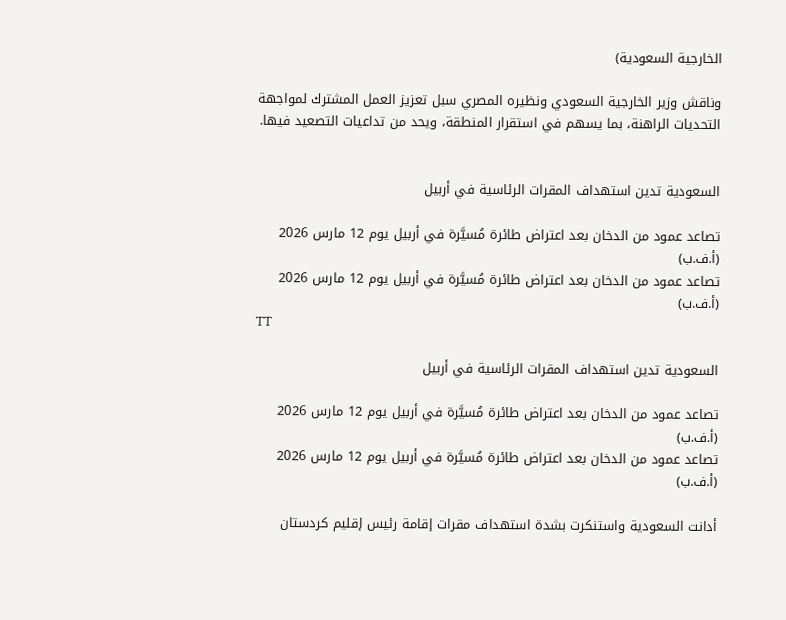الخارجية السعودية)

وناقش وزير الخارجية السعودي ونظيره المصري سبل تعزيز العمل المشترك لمواجهة التحديات الراهنة، بما يسهم في استقرار المنطقة، ويحد من تداعيات التصعيد فيها.


السعودية تدين استهداف المقرات الرئاسية في أربيل

تصاعد عمود من الدخان بعد اعتراض طائرة مُسيَّرة في أربيل يوم 12 مارس 2026 (أ.ف.ب)
تصاعد عمود من الدخان بعد اعتراض طائرة مُسيَّرة في أربيل يوم 12 مارس 2026 (أ.ف.ب)
TT

السعودية تدين استهداف المقرات الرئاسية في أربيل

تصاعد عمود من الدخان بعد اعتراض طائرة مُسيَّرة في أربيل يوم 12 مارس 2026 (أ.ف.ب)
تصاعد عمود من الدخان بعد اعتراض طائرة مُسيَّرة في أربيل يوم 12 مارس 2026 (أ.ف.ب)

أدانت السعودية واستنكرت بشدة استهداف مقرات إقامة رئيس إقليم كردستان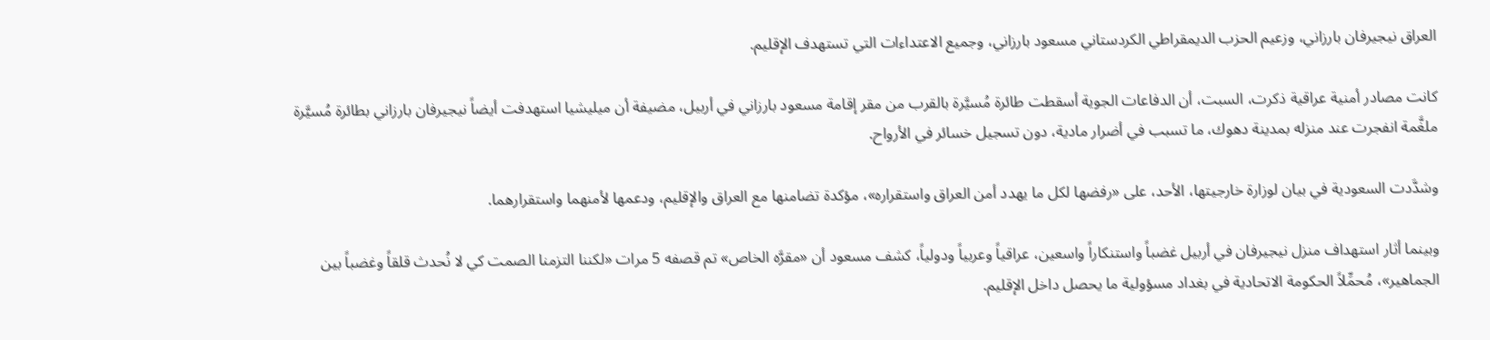العراق نيجيرفان بارزاني، وزعيم الحزب الديمقراطي الكردستاني مسعود بارزاني، وجميع الاعتداءات التي تستهدف الإقليم.

كانت مصادر أمنية عراقية ذكرت، السبت، أن الدفاعات الجوية أسقطت طائرة مُسيَّرة بالقرب ‌من ‌مقر إقامة ‌مسعود بارزاني في أربيل، مضيفة أن ميليشيا استهدفت أيضاً نيجيرفان بارزاني بطائرة مُسيَّرة ملغَّمة انفجرت عند منزله بمدينة دهوك، ما تسبب في أضرار مادية، دون تسجيل خسائر في الأرواح.

وشدَّدت السعودية في بيان لوزارة خارجيتها، الأحد، على «رفضها لكل ما يهدد أمن العراق واستقراره»، مؤكدة تضامنها مع العراق والإقليم، ودعمها لأمنهما واستقرارهما.

وبينما أثار استهداف منزل نيجيرفان في أربيل غضباً واستنكاراً واسعين، عراقياً وعربياً ودولياً، كشف مسعود أن «مقرَّه الخاص» تم قصفه 5 مرات «لكننا التزمنا الصمت كي لا نُحدث قلقاً وغضباً بين الجماهير»، مُحمِّلاً الحكومة الاتحادية في بغداد مسؤولية ما يحصل داخل الإقليم.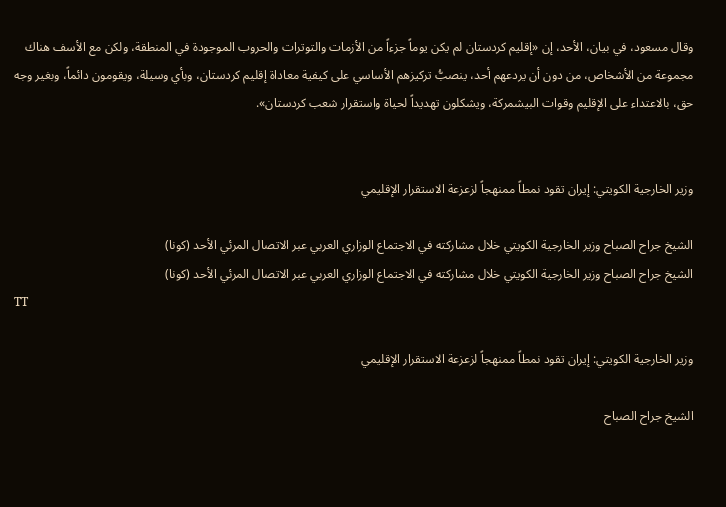وقال مسعود، في بيان، الأحد، إن «إقليم كردستان لم يكن يوماً جزءاً من الأزمات والتوترات والحروب الموجودة في المنطقة، ولكن مع الأسف هناك مجموعة من الأشخاص، من دون أن يردعهم أحد، ينصبُّ تركيزهم الأساسي على كيفية معاداة إقليم كردستان، وبأي وسيلة، ويقومون دائماً، وبغير وجه حق، بالاعتداء على الإقليم وقوات البيشمركة، ويشكلون تهديداً لحياة واستقرار شعب كردستان».


وزير الخارجية الكويتي: إيران تقود نمطاً ممنهجاً لزعزعة الاستقرار الإقليمي

الشيخ جراح الصباح وزير الخارجية الكويتي خلال مشاركته في الاجتماع الوزاري العربي عبر الاتصال المرئي الأحد (كونا)
الشيخ جراح الصباح وزير الخارجية الكويتي خلال مشاركته في الاجتماع الوزاري العربي عبر الاتصال المرئي الأحد (كونا)
TT

وزير الخارجية الكويتي: إيران تقود نمطاً ممنهجاً لزعزعة الاستقرار الإقليمي

الشيخ جراح الصباح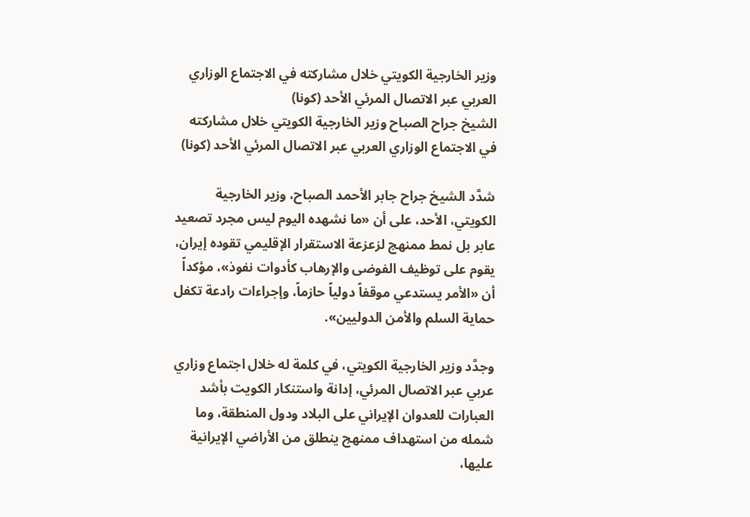وزير الخارجية الكويتي خلال مشاركته في الاجتماع الوزاري العربي عبر الاتصال المرئي الأحد (كونا)
الشيخ جراح الصباح وزير الخارجية الكويتي خلال مشاركته في الاجتماع الوزاري العربي عبر الاتصال المرئي الأحد (كونا)

شدَّد الشيخ جراح جابر الأحمد الصباح، وزير الخارجية الكويتي، الأحد، على أن «ما نشهده اليوم ليس مجرد تصعيد عابر بل نمط ممنهج لزعزعة الاستقرار الإقليمي تقوده إيران، يقوم على توظيف الفوضى والإرهاب كأدوات نفوذ»، مؤكداً أن «الأمر يستدعي موقفاً دولياً حازماً، وإجراءات رادعة تكفل حماية السلم والأمن الدوليين».

وجدَّد وزير الخارجية الكويتي، في كلمة له خلال اجتماع وزاري عربي عبر الاتصال المرئي، إدانة واستنكار الكويت بأشد العبارات للعدوان الإيراني على البلاد ودول المنطقة، وما شمله من استهداف ممنهج ينطلق من الأراضي الإيرانية عليها،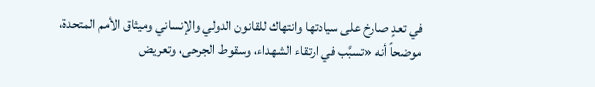في تعدٍ صارخ على سيادتها وانتهاك للقانون الدولي والإنساني وميثاق الأمم المتحدة، موضحاً أنه «تسبَّب في ارتقاء الشهداء، وسقوط الجرحى، وتعريض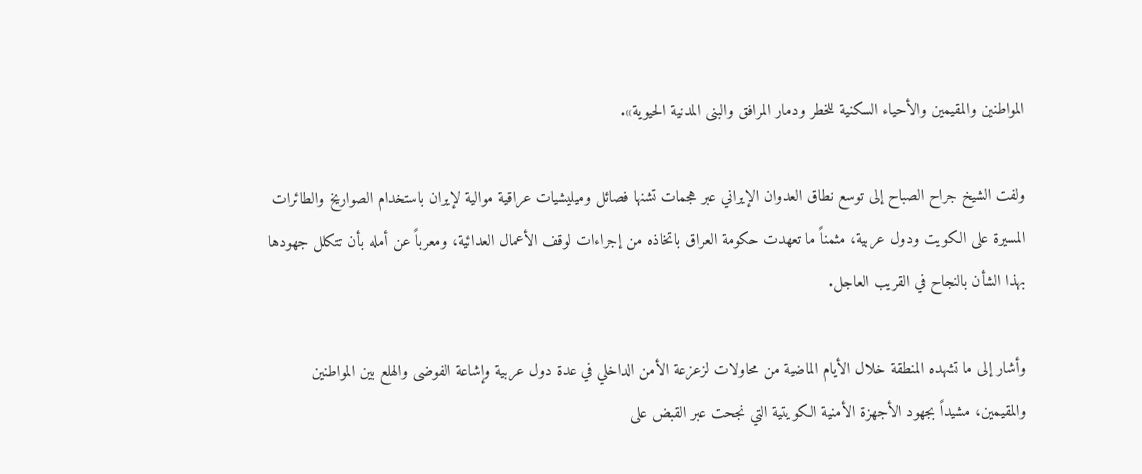المواطنين والمقيمين والأحياء السكنية للخطر ودمار المرافق والبنى المدنية الحيوية».

ولفت الشيخ جراح الصباح إلى توسع نطاق العدوان الإيراني عبر هجمات تشنها فصائل وميليشيات عراقية موالية لإيران باستخدام الصواريخ والطائرات المسيرة على الكويت ودول عربية، مثمناً ما تعهدت حكومة العراق باتخاذه من إجراءات لوقف الأعمال العدائية، ومعرباً عن أمله بأن تتكلل جهودها بهذا الشأن بالنجاح في القريب العاجل.

وأشار إلى ما تشهده المنطقة خلال الأيام الماضية من محاولات لزعزعة الأمن الداخلي في عدة دول عربية وإشاعة الفوضى والهلع بين المواطنين والمقيمين، مشيداً بجهود الأجهزة الأمنية الكويتية التي نجحت عبر القبض على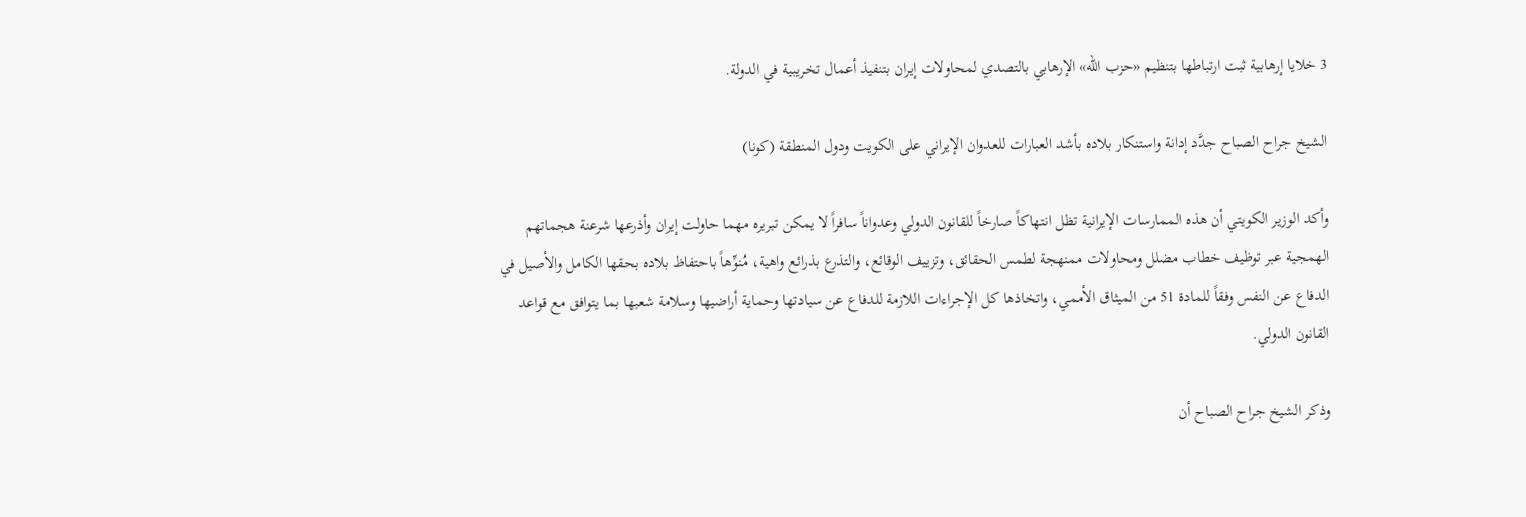3 خلايا إرهابية ثبت ارتباطها بتنظيم «حزب الله» الإرهابي بالتصدي لمحاولات إيران بتنفيذ أعمال تخريبية في الدولة.

الشيخ جراح الصباح جدَّد إدانة واستنكار بلاده بأشد العبارات للعدوان الإيراني على الكويت ودول المنطقة (كونا)

وأكد الوزير الكويتي أن هذه الممارسات الإيرانية تظل انتهاكاً صارخاً للقانون الدولي وعدواناً سافراً لا يمكن تبريره مهما حاولت إيران وأذرعها شرعنة هجماتهم الهمجية عبر توظيف خطاب مضلل ومحاولات ممنهجة لطمس الحقائق، وتزييف الوقائع، والتذرع بذرائع واهية، مُنوِّهاً باحتفاظ بلاده بحقها الكامل والأصيل في الدفاع عن النفس وفقاً للمادة 51 من الميثاق الأممي، واتخاذها كل الإجراءات اللازمة للدفاع عن سيادتها وحماية أراضيها وسلامة شعبها بما يتوافق مع قواعد القانون الدولي.

وذكر الشيخ جراح الصباح أن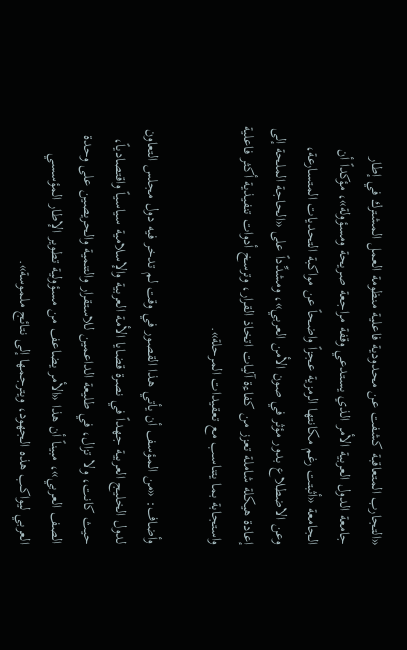«التجارب المتعاقبة كشفت عن محدودية فاعلية منظومة العمل المشترك في إطار جامعة الدول العربية الأمر الذي يستدعي وقفة مراجعة صريحة ومسؤولة»، مؤكداً أن الجامعة «أثبتت رغم مكانتها الرمزية عجزاً واضحاً عن مواكبة التحديات المتسارعة، وعن الاضطلاع بدور مؤثر في صون الأمن العربي»، ومشدِّداً على «الحاجة الملحة إلى إعادة هيكلة شاملة تعزز من كفاءة آليات اتخاذ القرار، وترسخ أدوات تنفيذية أكثر فاعلية واستجابة بما يتناسب مع تعقيدات المرحلة».

وأضاف: «من المؤسف أن يأتي هذا القصور في وقت لم تدخر فيه دول مجلس التعاون لدول الخليج العربية جهداً في نصرة قضايا الأمة العربية والإسلامية سياسياً واقتصادياً، حيث كانت، ولا تزال، في طليعة الداعمين للاستقرار والتنمية والحريصين على وحدة الصف العربي»، مبيناً أن هذا «الأمر يضاعف من مسؤولية تطوير الإطار المؤسسي العربي ليواكب هذه الجهود، ويترجمها إلى نتائج ملموسة».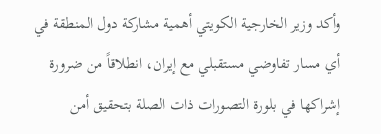وأكد وزير الخارجية الكويتي أهمية مشاركة دول المنطقة في أي مسار تفاوضي مستقبلي مع إيران، انطلاقاً من ضرورة إشراكها في بلورة التصورات ذات الصلة بتحقيق أمن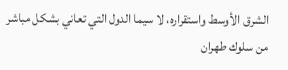الشرق الأوسط واستقراره، لا سيما الدول التي تعاني بشكل مباشر من سلوك طهران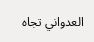العدواني تجاه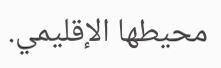محيطها الإقليمي.